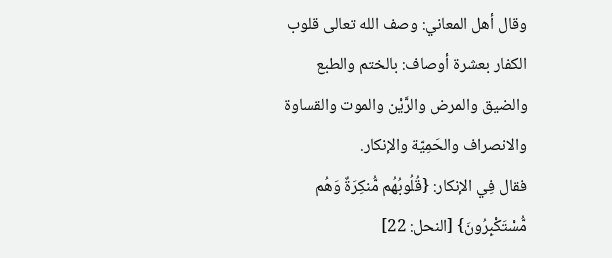وقال أهل المعاني: وصف الله تعالى قلوب الكفار بعشرة أوصاف: بالختم والطبع والضيق والمرض والرَّيْن والموت والقساوة والانصراف والحَمِيّة والإنكار.
فقال فِي الإنكار: {قُلُوبُهُم مُّنكِرَةٌ وَهُم مُّسْتَكْبِرُونَ} [النحل: 22]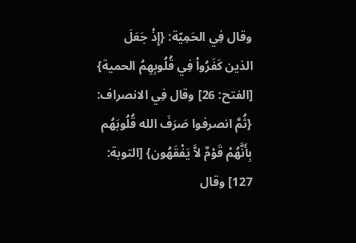وقال فِي الحَمِيّة: {إِذْ جَعَلَ الذين كَفَرُواْ فِي قُلُوبِهِمُ الحمية} [الفتح: 26] وقال فِي الانصراف: {ثُمَّ انصرفوا صَرَفَ الله قُلُوبَهُم بِأَنَّهُمْ قَوْمٌ لاَّ يَفْقَهُون} [التوبة: 127] وقال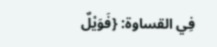فِي القساوة: {فَوَيْلٌ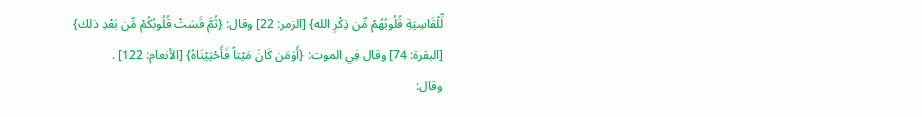لِّلْقَاسِيَةِ قُلُوبُهُمْ مِّن ذِكْرِ الله} [الزمر: 22] وقال: {ثُمَّ قَسَتْ قُلُوبُكُمْ مِّن بَعْدِ ذلك} [البقرة: 74] وقال فِي الموت: {أَوَمَن كَانَ مَيْتاً فَأَحْيَيْنَاهُ} [الأنعام: 122] .
وقال: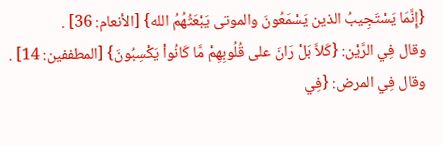{إِنَّمَا يَسْتَجِيبُ الذين يَسْمَعُونَ والموتى يَبْعَثُهُمُ الله} [الأنعام: 36] .
وقال فِي الرَّيْن: {كَلاَّ بَلْ رَانَ على قُلُوبِهِمْ مَّا كَانُواْ يَكْسِبُونَ} [المطففين: 14] .
وقال فِي المرض: {فِي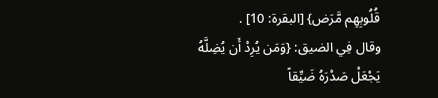قُلُوبِهِم مَّرَض} [البقرة: 10] .
وقال فِي الضيق: {وَمَن يُرِدْ أَن يُضِلَّهُ يَجْعَلْ صَدْرَهُ ضَيِّقاً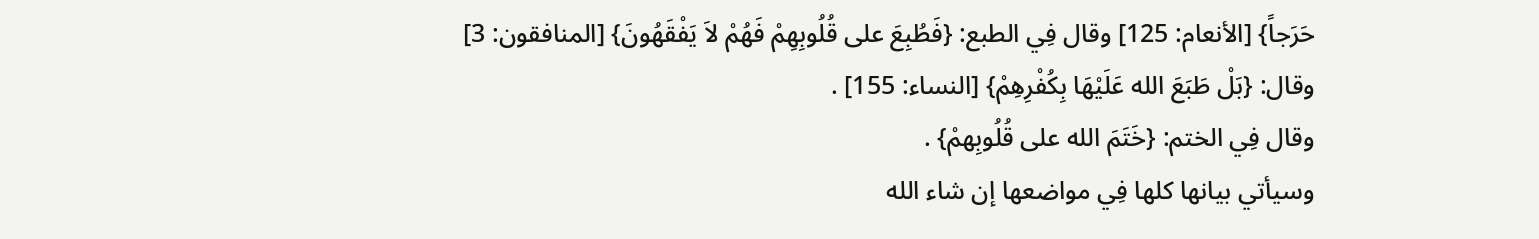حَرَجاً} [الأنعام: 125] وقال فِي الطبع: {فَطُبِعَ على قُلُوبِهِمْ فَهُمْ لاَ يَفْقَهُونَ} [المنافقون: 3] وقال: {بَلْ طَبَعَ الله عَلَيْهَا بِكُفْرِهِمْ} [النساء: 155] .
وقال فِي الختم: {خَتَمَ الله على قُلُوبِهمْ} .
وسيأتي بيانها كلها فِي مواضعها إن شاء الله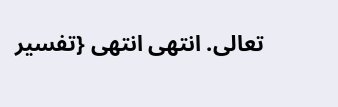تعالى. انتهى انتهى {تفسير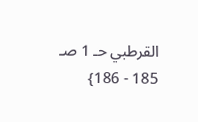القرطبي حـ 1 صـ 185 - 186}